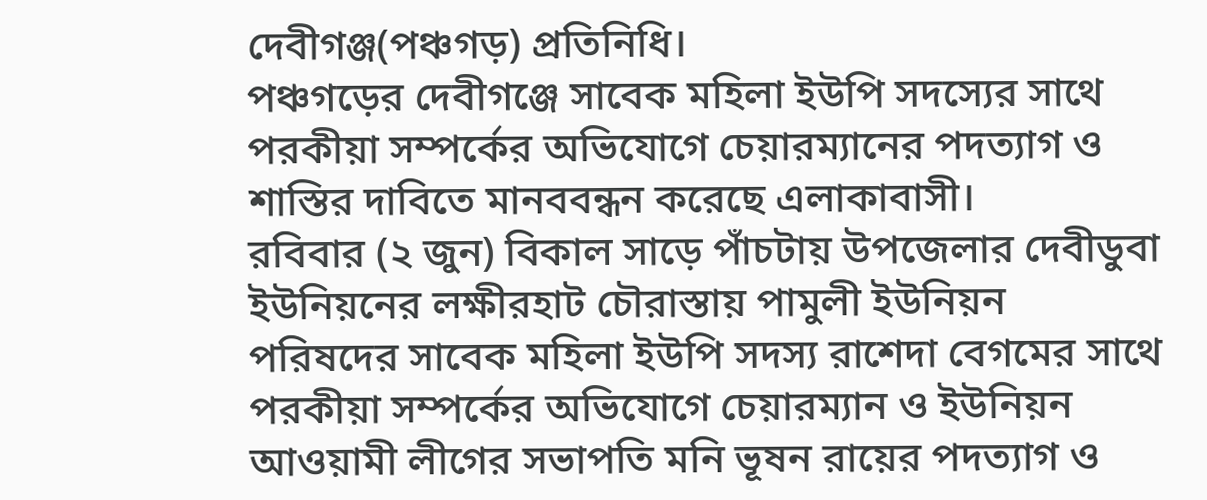দেবীগঞ্জ(পঞ্চগড়) প্রতিনিধি।
পঞ্চগড়ের দেবীগঞ্জে সাবেক মহিলা ইউপি সদস্যের সাথে পরকীয়া সম্পর্কের অভিযোগে চেয়ারম্যানের পদত্যাগ ও শাস্তির দাবিতে মানববন্ধন করেছে এলাকাবাসী।
রবিবার (২ জুন) বিকাল সাড়ে পাঁচটায় উপজেলার দেবীডুবা ইউনিয়নের লক্ষীরহাট চৌরাস্তায় পামুলী ইউনিয়ন পরিষদের সাবেক মহিলা ইউপি সদস্য রাশেদা বেগমের সাথে পরকীয়া সম্পর্কের অভিযোগে চেয়ারম্যান ও ইউনিয়ন আওয়ামী লীগের সভাপতি মনি ভূষন রায়ের পদত্যাগ ও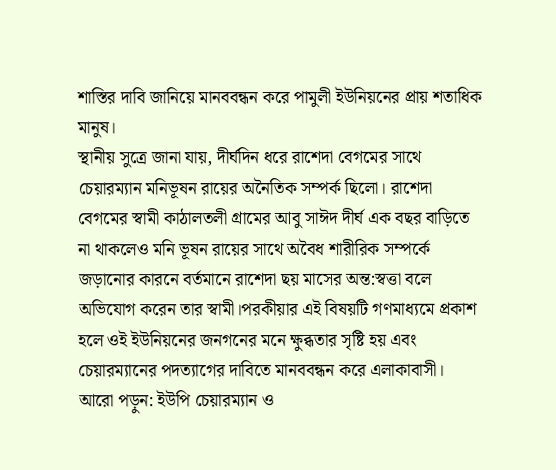শাস্তির দাবি জানিয়ে মানববন্ধন করে পামুলী ইউনিয়নের প্রায় শতাধিক মানুষ।
স্থানীয় সুত্রে জানা যায়, দীর্ঘদিন ধরে রাশেদা বেগমের সাথে চেয়ারম্যান মনিভূষন রায়ের অনৈতিক সম্পর্ক ছিলো। রাশেদা বেগমের স্বামী কাঠালতলী গ্রামের আবু সাঈদ দীর্ঘ এক বছর বাড়িতে না থাকলেও মনি ভূষন রায়ের সাথে অবৈধ শারীরিক সম্পর্কে জড়ানোর কারনে বর্তমানে রাশেদা ছয় মাসের অন্ত:স্বত্তা বলে অভিযোগ করেন তার স্বামী।পরকীয়ার এই বিষয়টি গণমাধ্যমে প্রকাশ হলে ওই ইউনিয়নের জনগনের মনে ক্ষুব্ধতার সৃষ্টি হয় এবং চেয়ারম্যানের পদত্যাগের দাবিতে মানববন্ধন করে এলাকাবাসী।
আরো পড়ুন: ইউপি চেয়ারম্যান ও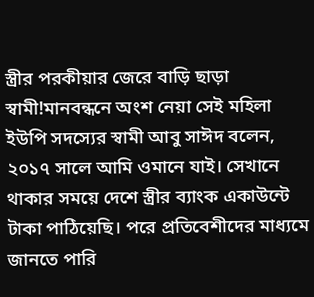স্ত্রীর পরকীয়ার জেরে বাড়ি ছাড়া স্বামী!মানবন্ধনে অংশ নেয়া সেই মহিলা ইউপি সদস্যের স্বামী আবু সাঈদ বলেন, ২০১৭ সালে আমি ওমানে যাই। সেখানে থাকার সময়ে দেশে স্ত্রীর ব্যাংক একাউন্টে টাকা পাঠিয়েছি। পরে প্রতিবেশীদের মাধ্যমে জানতে পারি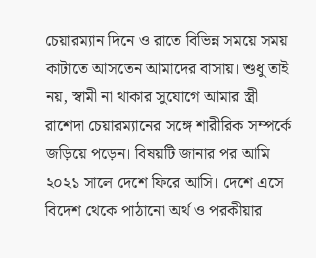চেয়ারম্যান দিনে ও রাতে বিভিন্ন সময়ে সময় কাটাতে আসতেন আমাদের বাসায়। শুধু তাই নয়, স্বামী না থাকার সুযোগে আমার স্ত্রী রাশেদা চেয়ারম্যানের সঙ্গে শারীরিক সম্পর্কে জড়িয়ে পড়েন। বিষয়টি জানার পর আমি ২০২১ সালে দেশে ফিরে আসি। দেশে এসে বিদেশ থেকে পাঠানো অর্থ ও পরকীয়ার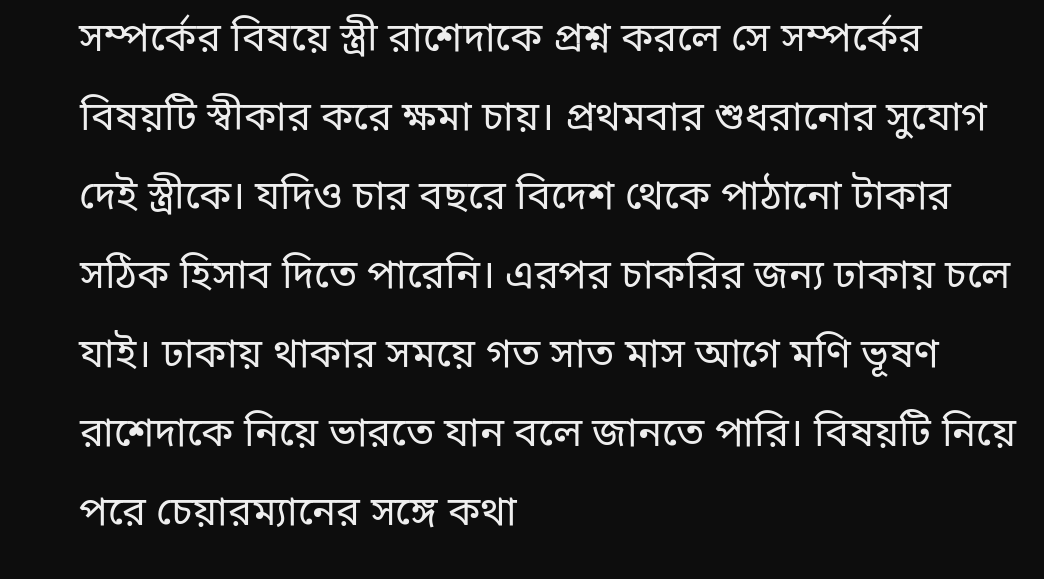সম্পর্কের বিষয়ে স্ত্রী রাশেদাকে প্রশ্ন করলে সে সম্পর্কের বিষয়টি স্বীকার করে ক্ষমা চায়। প্রথমবার শুধরানোর সুযোগ দেই স্ত্রীকে। যদিও চার বছরে বিদেশ থেকে পাঠানো টাকার সঠিক হিসাব দিতে পারেনি। এরপর চাকরির জন্য ঢাকায় চলে যাই। ঢাকায় থাকার সময়ে গত সাত মাস আগে মণি ভূষণ রাশেদাকে নিয়ে ভারতে যান বলে জানতে পারি। বিষয়টি নিয়ে পরে চেয়ারম্যানের সঙ্গে কথা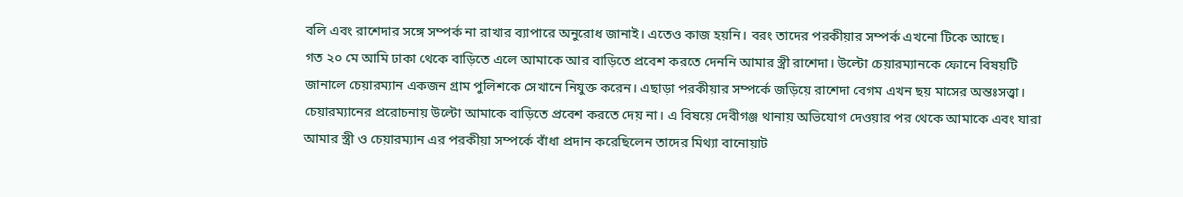বলি এবং রাশেদার সঙ্গে সম্পর্ক না রাখার ব্যাপারে অনুরোধ জানাই। এতেও কাজ হয়নি। বরং তাদের পরকীয়ার সম্পর্ক এখনো টিকে আছে।
গত ২০ মে আমি ঢাকা থেকে বাড়িতে এলে আমাকে আর বাড়িতে প্রবেশ করতে দেননি আমার স্ত্রী রাশেদা। উল্টো চেয়ারম্যানকে ফোনে বিষয়টি জানালে চেয়ারম্যান একজন গ্রাম পুলিশকে সেখানে নিযুক্ত করেন। এছাড়া পরকীয়ার সম্পর্কে জড়িয়ে রাশেদা বেগম এখন ছয় মাসের অন্তঃসত্ত্বা। চেয়ারম্যানের প্ররোচনায় উল্টো আমাকে বাড়িতে প্রবেশ করতে দেয় না। এ বিষয়ে দেবীগঞ্জ থানায় অভিযোগ দেওয়ার পর থেকে আমাকে এবং যারা আমার স্ত্রী ও চেয়ারম্যান এর পরকীয়া সম্পর্কে বাঁধা প্রদান করেছিলেন তাদের মিথ্যা বানোয়াট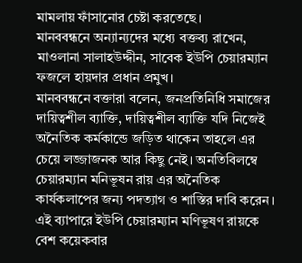মামলায় ফাঁসানোর চেষ্টা করতেছে।
মানববন্ধনে অন্যান্যদের মধ্যে বক্তব্য রাখেন, মাওলানা সালাহউদ্দীন, সাবেক ইউপি চেয়ারম্যান ফজলে হায়দার প্রধান প্রমুখ।
মানববন্ধনে বক্তারা বলেন, জনপ্রতিনিধি সমাজের দায়িত্বশীল ব্যাক্তি, দায়িত্বশীল ব্যাক্তি যদি নিজেই অনৈতিক কর্মকান্ডে জড়িত থাকেন তাহলে এর চেয়ে লজ্জাজনক আর কিছু নেই। অনতিবিলম্বে চেয়ারম্যান মনিভূষন রায় এর অনৈতিক কার্যকলাপের জন্য পদত্যাগ ও শাস্তির দাবি করেন।
এই ব্যাপারে ইউপি চেয়ারম্যান মণিভূষণ রায়কে বেশ কয়েকবার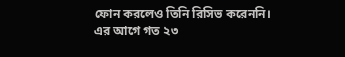ফোন করলেও তিনি রিসিভ করেননি।
এর আগে গত ২৩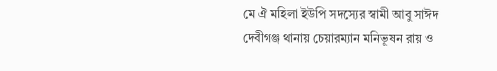মে ঐ মহিলা ইউপি সদস্যের স্বামী আবু সাঈদ দেবীগঞ্জ থানায় চেয়ারম্যান মনিভূষন রায় ও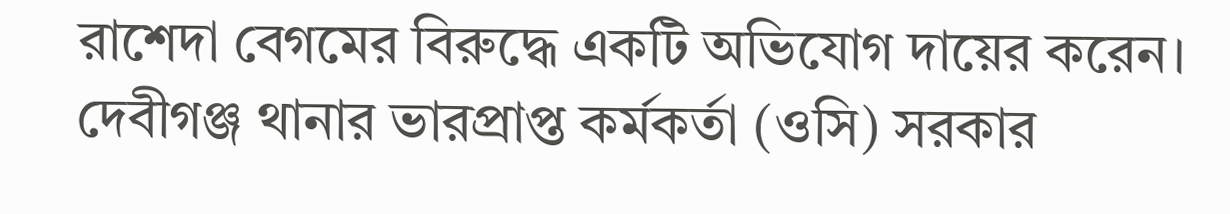রাশেদা বেগমের বিরুদ্ধে একটি অভিযোগ দায়ের করেন।
দেবীগঞ্জ থানার ভারপ্রাপ্ত কর্মকর্তা (ওসি) সরকার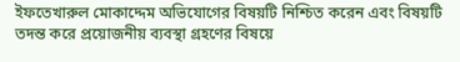ইফতেখারুল মোকাদ্দেম অভিযোগের বিষয়টি নিশ্চিত করেন এবং বিষয়টি তদন্ত করে প্রয়োজনীয় ব্যবস্থা গ্রহণের বিষয়ে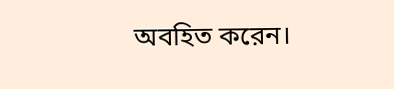অবহিত করেন।